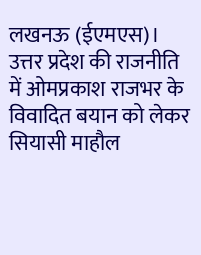लखनऊ (ईएमएस)। उत्तर प्रदेश की राजनीति में ओमप्रकाश राजभर के विवादित बयान को लेकर सियासी माहौल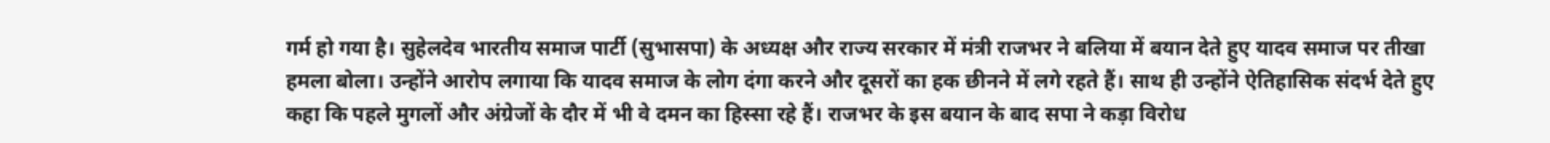गर्म हो गया है। सुहेलदेव भारतीय समाज पार्टी (सुभासपा) के अध्यक्ष और राज्य सरकार में मंत्री राजभर ने बलिया में बयान देते हुए यादव समाज पर तीखा हमला बोला। उन्होंने आरोप लगाया कि यादव समाज के लोग दंगा करने और दूसरों का हक छीनने में लगे रहते हैं। साथ ही उन्होंने ऐतिहासिक संदर्भ देते हुए कहा कि पहले मुगलों और अंग्रेजों के दौर में भी वे दमन का हिस्सा रहे हैं। राजभर के इस बयान के बाद सपा ने कड़ा विरोध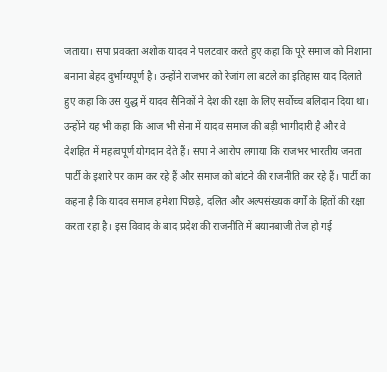जताया। सपा प्रवक्ता अशोक यादव ने पलटवार करते हुए कहा कि पूरे समाज को निशाना बनाना बेहद दुर्भाग्यपूर्ण है। उन्होंने राजभर को रेजांग ला बटले का इतिहास याद दिलाते हुए कहा कि उस युद्ध में यादव सैनिकों ने देश की रक्षा के लिए सर्वोच्च बलिदान दिया था। उन्होंने यह भी कहा कि आज भी सेना में यादव समाज की बड़ी भागीदारी है और वे देशहित में महत्वपूर्ण योगदान देते हैं। सपा ने आरोप लगाया कि राजभर भारतीय जनता पार्टी के इशारे पर काम कर रहे हैं और समाज को बांटने की राजनीति कर रहे हैं। पार्टी का कहना है कि यादव समाज हमेशा पिछड़े, दलित और अल्पसंख्यक वर्गों के हितों की रक्षा करता रहा है। इस विवाद के बाद प्रदेश की राजनीति में बयानबाजी तेज हो गई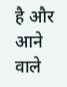है और आने वाले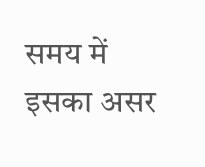समय में इसका असर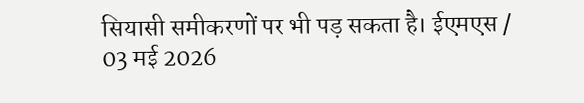सियासी समीकरणों पर भी पड़ सकता है। ईएमएस / 03 मई 2026